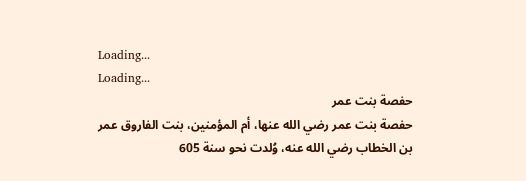Loading...
Loading...
حفصة بنت عمر
حفصة بنت عمر رضي الله عنها، أم المؤمنين، بنت الفاروق عمر بن الخطاب رضي الله عنه، وُلدت نحو سنة 605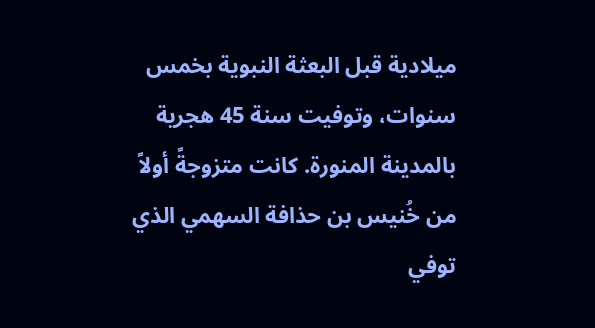ميلادية قبل البعثة النبوية بخمس سنوات، وتوفيت سنة 45 هجرية بالمدينة المنورة. كانت متزوجةً أولاً من خُنيس بن حذافة السهمي الذي توفي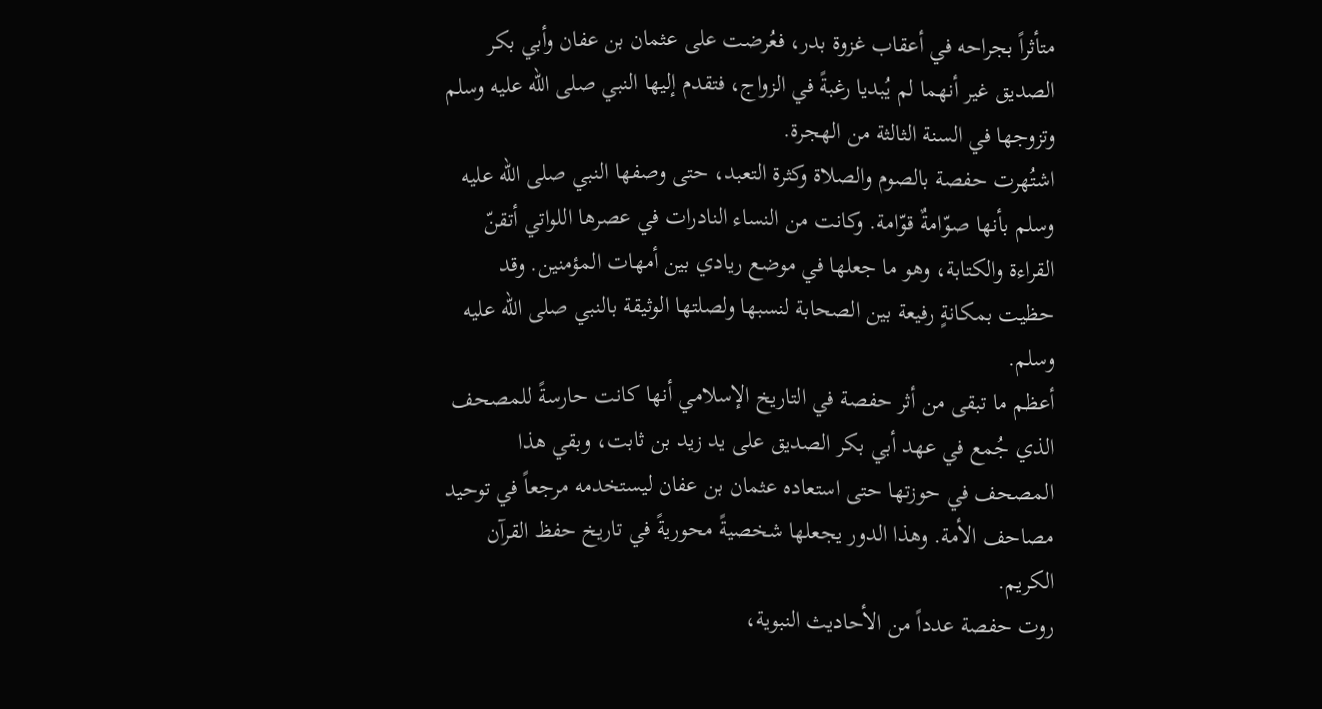متأثراً بجراحه في أعقاب غزوة بدر، فعُرضت على عثمان بن عفان وأبي بكر الصديق غير أنهما لم يُبديا رغبةً في الزواج، فتقدم إليها النبي صلى الله عليه وسلم وتزوجها في السنة الثالثة من الهجرة.
اشتُهرت حفصة بالصوم والصلاة وكثرة التعبد، حتى وصفها النبي صلى الله عليه وسلم بأنها صوّامةٌ قوّامة. وكانت من النساء النادرات في عصرها اللواتي أتقنّ القراءة والكتابة، وهو ما جعلها في موضع ريادي بين أمهات المؤمنين. وقد حظيت بمكانةٍ رفيعة بين الصحابة لنسبها ولصلتها الوثيقة بالنبي صلى الله عليه وسلم.
أعظم ما تبقى من أثر حفصة في التاريخ الإسلامي أنها كانت حارسةً للمصحف الذي جُمع في عهد أبي بكر الصديق على يد زيد بن ثابت، وبقي هذا المصحف في حوزتها حتى استعاده عثمان بن عفان ليستخدمه مرجعاً في توحيد مصاحف الأمة. وهذا الدور يجعلها شخصيةً محوريةً في تاريخ حفظ القرآن الكريم.
روت حفصة عدداً من الأحاديث النبوية،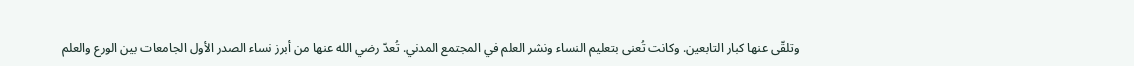وتلقّى عنها كبار التابعين. وكانت تُعنى بتعليم النساء ونشر العلم في المجتمع المدني. تُعدّ رضي الله عنها من أبرز نساء الصدر الأول الجامعات بين الورع والعلم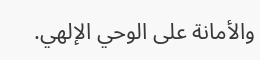والأمانة على الوحي الإلهي.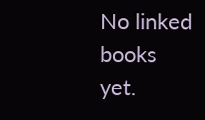No linked books yet.